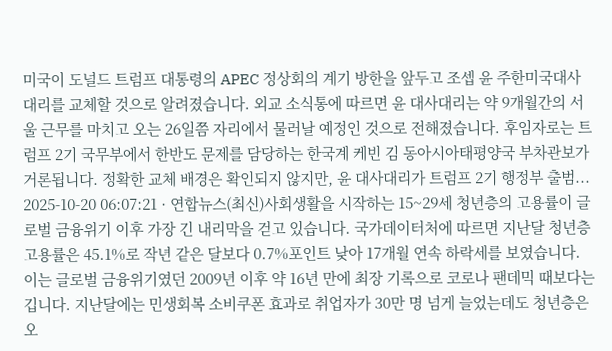미국이 도널드 트럼프 대통령의 APEC 정상회의 계기 방한을 앞두고 조셉 윤 주한미국대사 대리를 교체할 것으로 알려졌습니다. 외교 소식통에 따르면 윤 대사대리는 약 9개월간의 서울 근무를 마치고 오는 26일쯤 자리에서 물러날 예정인 것으로 전해졌습니다. 후임자로는 트럼프 2기 국무부에서 한반도 문제를 담당하는 한국계 케빈 김 동아시아태평양국 부차관보가 거론됩니다. 정확한 교체 배경은 확인되지 않지만, 윤 대사대리가 트럼프 2기 행정부 출범...
2025-10-20 06:07:21 · 연합뉴스(최신)사회생활을 시작하는 15~29세 청년층의 고용률이 글로벌 금융위기 이후 가장 긴 내리막을 걷고 있습니다. 국가데이터처에 따르면 지난달 청년층 고용률은 45.1%로 작년 같은 달보다 0.7%포인트 낮아 17개월 연속 하락세를 보였습니다. 이는 글로벌 금융위기였던 2009년 이후 약 16년 만에 최장 기록으로 코로나 팬데믹 때보다는 깁니다. 지난달에는 민생회복 소비쿠폰 효과로 취업자가 30만 명 넘게 늘었는데도 청년층은 오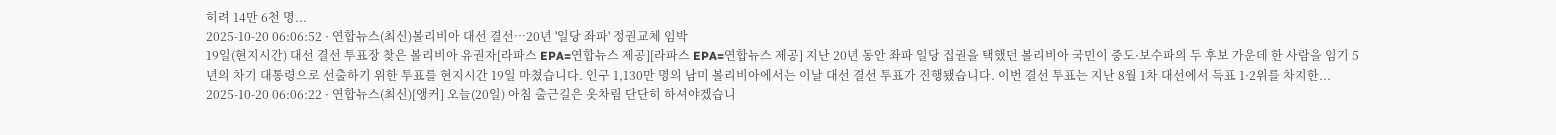히려 14만 6천 명...
2025-10-20 06:06:52 · 연합뉴스(최신)볼리비아 대선 결선…20년 '일당 좌파' 정권교체 임박
19일(현지시간) 대선 결선 투표장 찾은 볼리비아 유권자[라파스 EPA=연합뉴스 제공][라파스 EPA=연합뉴스 제공] 지난 20년 동안 좌파 일당 집권을 택했던 볼리비아 국민이 중도·보수파의 두 후보 가운데 한 사람을 임기 5년의 차기 대통령으로 선출하기 위한 투표를 현지시간 19일 마쳤습니다. 인구 1,130만 명의 남미 볼리비아에서는 이날 대선 결선 투표가 진행됐습니다. 이번 결선 투표는 지난 8월 1차 대선에서 득표 1·2위를 차지한...
2025-10-20 06:06:22 · 연합뉴스(최신)[앵커] 오늘(20일) 아침 출근길은 옷차림 단단히 하셔야겠습니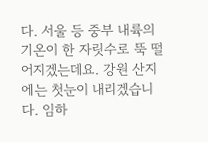다. 서울 등 중부 내륙의 기온이 한 자릿수로 뚝 떨어지겠는데요. 강원 산지에는 첫눈이 내리겠습니다. 임하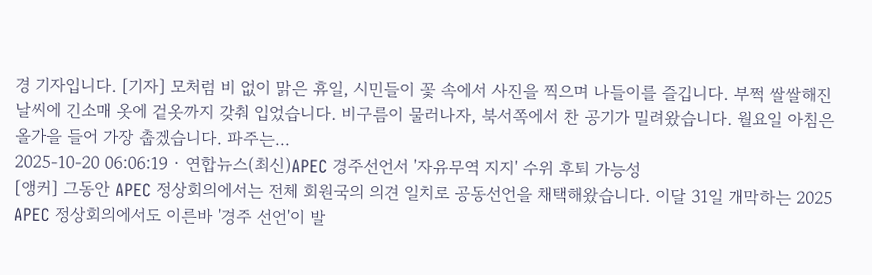경 기자입니다. [기자] 모처럼 비 없이 맑은 휴일, 시민들이 꽃 속에서 사진을 찍으며 나들이를 즐깁니다. 부쩍 쌀쌀해진 날씨에 긴소매 옷에 겉옷까지 갖춰 입었습니다. 비구름이 물러나자, 북서쪽에서 찬 공기가 밀려왔습니다. 월요일 아침은 올가을 들어 가장 춥겠습니다. 파주는...
2025-10-20 06:06:19 · 연합뉴스(최신)APEC 경주선언서 '자유무역 지지' 수위 후퇴 가능성
[앵커] 그동안 APEC 정상회의에서는 전체 회원국의 의견 일치로 공동선언을 채택해왔습니다. 이달 31일 개막하는 2025 APEC 정상회의에서도 이른바 '경주 선언'이 발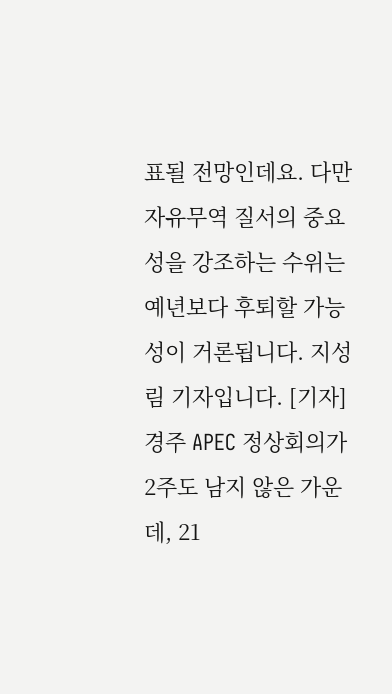표될 전망인데요. 다만 자유무역 질서의 중요성을 강조하는 수위는 예년보다 후퇴할 가능성이 거론됩니다. 지성림 기자입니다. [기자] 경주 APEC 정상회의가 2주도 남지 않은 가운데, 21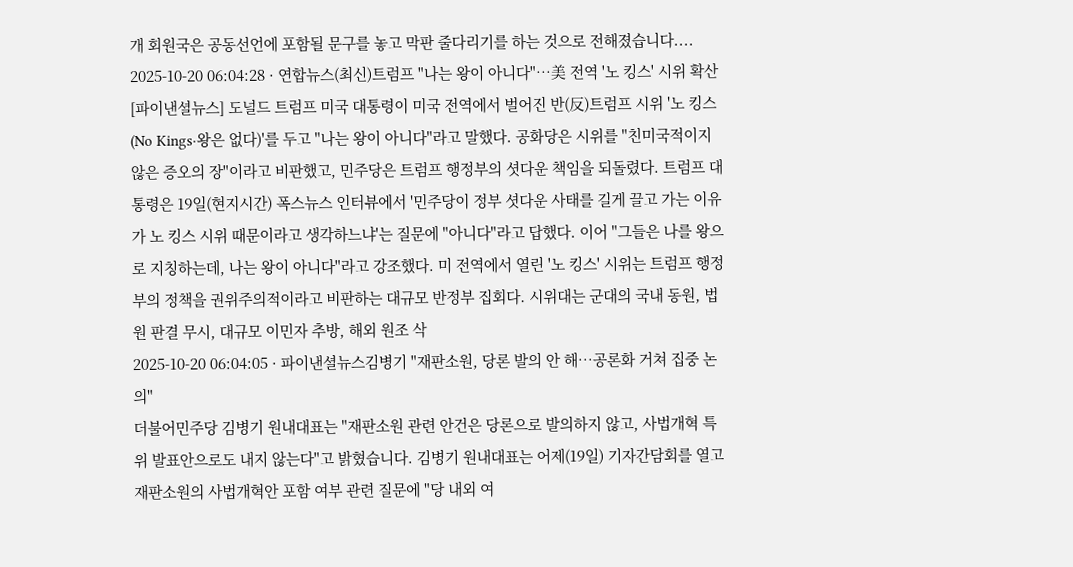개 회원국은 공동선언에 포함될 문구를 놓고 막판 줄다리기를 하는 것으로 전해졌습니다....
2025-10-20 06:04:28 · 연합뉴스(최신)트럼프 "나는 왕이 아니다"…美 전역 '노 킹스' 시위 확산
[파이낸셜뉴스] 도널드 트럼프 미국 대통령이 미국 전역에서 벌어진 반(反)트럼프 시위 '노 킹스(No Kings·왕은 없다)'를 두고 "나는 왕이 아니다"라고 말했다. 공화당은 시위를 "친미국적이지 않은 증오의 장"이라고 비판했고, 민주당은 트럼프 행정부의 셧다운 책임을 되돌렸다. 트럼프 대통령은 19일(현지시간) 폭스뉴스 인터뷰에서 '민주당이 정부 셧다운 사태를 길게 끌고 가는 이유가 노 킹스 시위 때문이라고 생각하느냐'는 질문에 "아니다"라고 답했다. 이어 "그들은 나를 왕으로 지칭하는데, 나는 왕이 아니다"라고 강조했다. 미 전역에서 열린 '노 킹스' 시위는 트럼프 행정부의 정책을 권위주의적이라고 비판하는 대규모 반정부 집회다. 시위대는 군대의 국내 동원, 법원 판결 무시, 대규모 이민자 추방, 해외 원조 삭
2025-10-20 06:04:05 · 파이낸셜뉴스김병기 "재판소원, 당론 발의 안 해…공론화 거쳐 집중 논의"
더불어민주당 김병기 원내대표는 "재판소원 관련 안건은 당론으로 발의하지 않고, 사법개혁 특위 발표안으로도 내지 않는다"고 밝혔습니다. 김병기 원내대표는 어제(19일) 기자간담회를 열고 재판소원의 사법개혁안 포함 여부 관련 질문에 "당 내외 여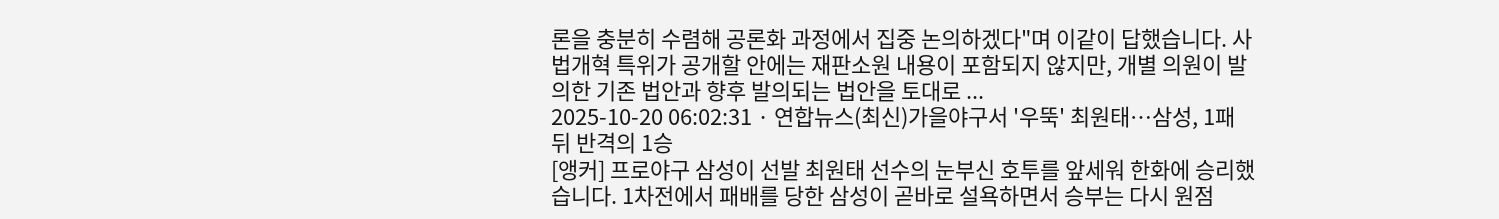론을 충분히 수렴해 공론화 과정에서 집중 논의하겠다"며 이같이 답했습니다. 사법개혁 특위가 공개할 안에는 재판소원 내용이 포함되지 않지만, 개별 의원이 발의한 기존 법안과 향후 발의되는 법안을 토대로 ...
2025-10-20 06:02:31 · 연합뉴스(최신)가을야구서 '우뚝' 최원태…삼성, 1패 뒤 반격의 1승
[앵커] 프로야구 삼성이 선발 최원태 선수의 눈부신 호투를 앞세워 한화에 승리했습니다. 1차전에서 패배를 당한 삼성이 곧바로 설욕하면서 승부는 다시 원점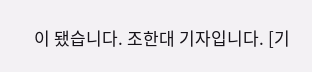이 됐습니다. 조한대 기자입니다. [기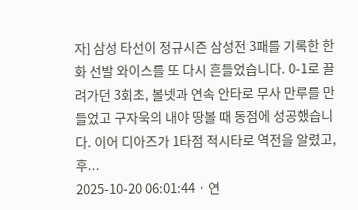자] 삼성 타선이 정규시즌 삼성전 3패를 기록한 한화 선발 와이스를 또 다시 흔들었습니다. 0-1로 끌려가던 3회초, 볼넷과 연속 안타로 무사 만루를 만들었고 구자욱의 내야 땅볼 때 동점에 성공했습니다. 이어 디아즈가 1타점 적시타로 역전을 알렸고, 후...
2025-10-20 06:01:44 · 연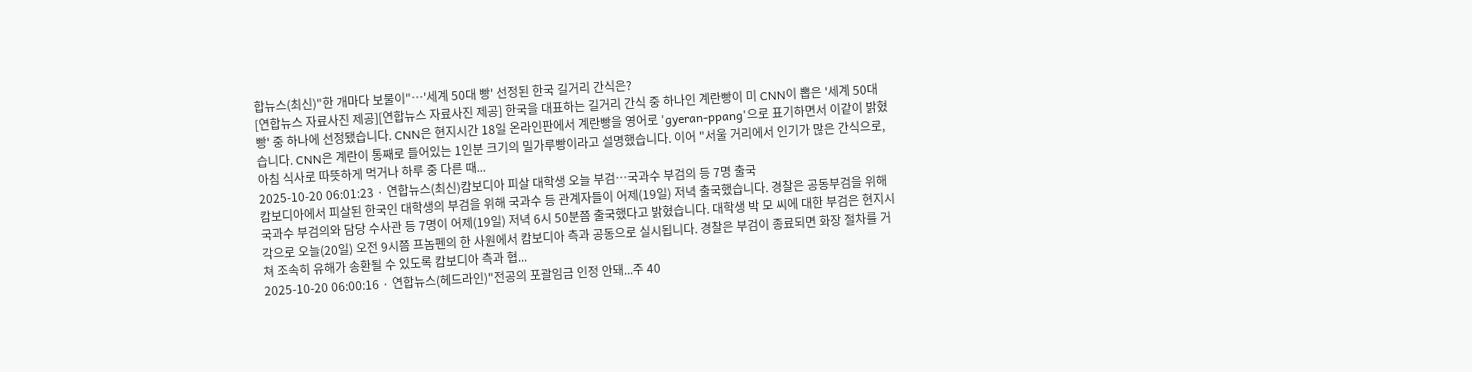합뉴스(최신)"한 개마다 보물이"…'세계 50대 빵' 선정된 한국 길거리 간식은?
[연합뉴스 자료사진 제공][연합뉴스 자료사진 제공] 한국을 대표하는 길거리 간식 중 하나인 계란빵이 미 CNN이 뽑은 '세계 50대 빵' 중 하나에 선정됐습니다. CNN은 현지시간 18일 온라인판에서 계란빵을 영어로 'gyeran-ppang'으로 표기하면서 이같이 밝혔습니다. CNN은 계란이 통째로 들어있는 1인분 크기의 밀가루빵이라고 설명했습니다. 이어 "서울 거리에서 인기가 많은 간식으로, 아침 식사로 따뜻하게 먹거나 하루 중 다른 때...
2025-10-20 06:01:23 · 연합뉴스(최신)캄보디아 피살 대학생 오늘 부검…국과수 부검의 등 7명 출국
캄보디아에서 피살된 한국인 대학생의 부검을 위해 국과수 등 관계자들이 어제(19일) 저녁 출국했습니다. 경찰은 공동부검을 위해 국과수 부검의와 담당 수사관 등 7명이 어제(19일) 저녁 6시 50분쯤 출국했다고 밝혔습니다. 대학생 박 모 씨에 대한 부검은 현지시각으로 오늘(20일) 오전 9시쯤 프놈펜의 한 사원에서 캄보디아 측과 공동으로 실시됩니다. 경찰은 부검이 종료되면 화장 절차를 거쳐 조속히 유해가 송환될 수 있도록 캄보디아 측과 협...
2025-10-20 06:00:16 · 연합뉴스(헤드라인)"전공의 포괄임금 인정 안돼...주 40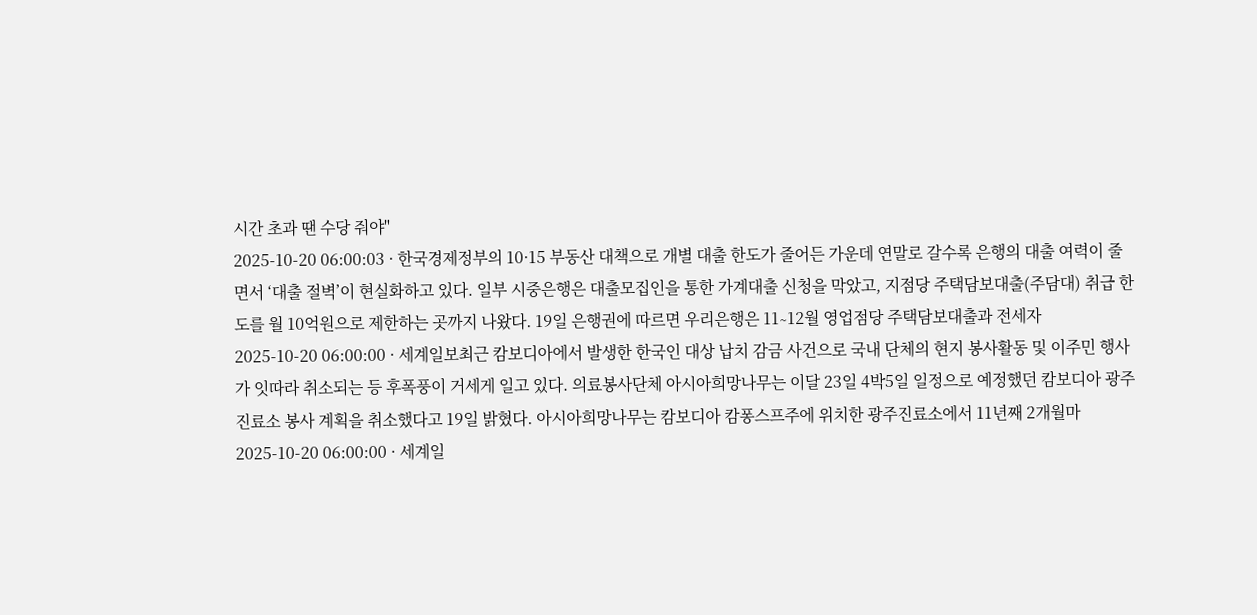시간 초과 땐 수당 줘야"
2025-10-20 06:00:03 · 한국경제정부의 10·15 부동산 대책으로 개별 대출 한도가 줄어든 가운데 연말로 갈수록 은행의 대출 여력이 줄면서 ‘대출 절벽’이 현실화하고 있다. 일부 시중은행은 대출모집인을 통한 가계대출 신청을 막았고, 지점당 주택담보대출(주담대) 취급 한도를 월 10억원으로 제한하는 곳까지 나왔다. 19일 은행권에 따르면 우리은행은 11∼12월 영업점당 주택담보대출과 전세자
2025-10-20 06:00:00 · 세계일보최근 캄보디아에서 발생한 한국인 대상 납치 감금 사건으로 국내 단체의 현지 봉사활동 및 이주민 행사가 잇따라 취소되는 등 후폭풍이 거세게 일고 있다. 의료봉사단체 아시아희망나무는 이달 23일 4박5일 일정으로 예정했던 캄보디아 광주진료소 봉사 계획을 취소했다고 19일 밝혔다. 아시아희망나무는 캄보디아 캄퐁스프주에 위치한 광주진료소에서 11년째 2개월마
2025-10-20 06:00:00 · 세계일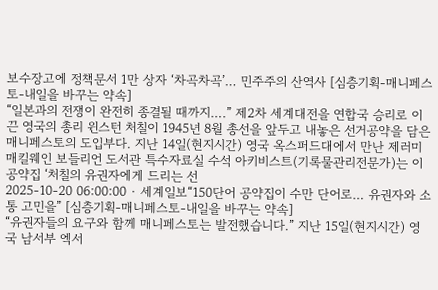보수장고에 정책문서 1만 상자 ‘차곡차곡’… 민주주의 산역사 [심층기획-매니페스토-내일을 바꾸는 약속]
“일본과의 전쟁이 완전히 종결될 때까지….” 제2차 세계대전을 연합국 승리로 이끈 영국의 총리 윈스턴 처칠이 1945년 8월 총선을 앞두고 내놓은 선거공약을 담은 매니페스토의 도입부다. 지난 14일(현지시간) 영국 옥스퍼드대에서 만난 제러미 매킬웨인 보들리언 도서관 특수자료실 수석 아키비스트(기록물관리전문가)는 이 공약집 ‘처칠의 유권자에게 드리는 선
2025-10-20 06:00:00 · 세계일보“150단어 공약집이 수만 단어로… 유권자와 소통 고민을” [심층기획-매니페스토-내일을 바꾸는 약속]
“유권자들의 요구와 함께 매니페스토는 발전했습니다.” 지난 15일(현지시간) 영국 남서부 엑서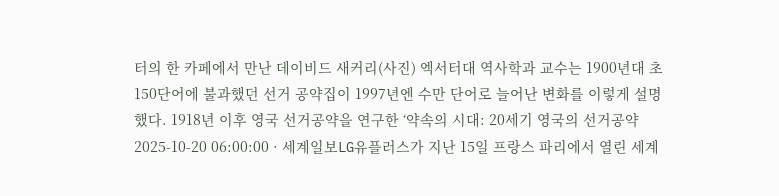터의 한 카페에서 만난 데이비드 새커리(사진) 엑서터대 역사학과 교수는 1900년대 초 150단어에 불과했던 선거 공약집이 1997년엔 수만 단어로 늘어난 변화를 이렇게 설명했다. 1918년 이후 영국 선거공약을 연구한 ‘약속의 시대: 20세기 영국의 선거공약
2025-10-20 06:00:00 · 세계일보LG유플러스가 지난 15일 프랑스 파리에서 열린 세계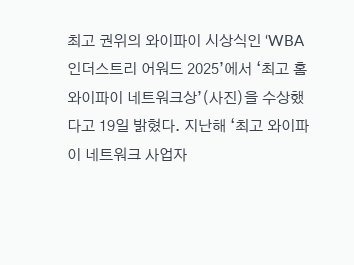최고 권위의 와이파이 시상식인 ‘WBA 인더스트리 어워드 2025’에서 ‘최고 홈 와이파이 네트워크상’(사진)을 수상했다고 19일 밝혔다. 지난해 ‘최고 와이파이 네트워크 사업자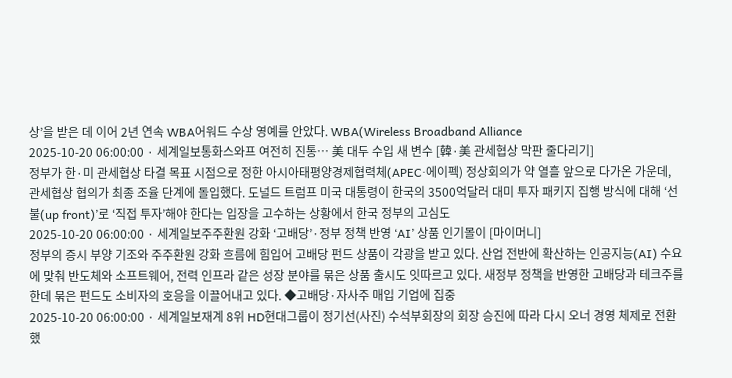상’을 받은 데 이어 2년 연속 WBA어워드 수상 영예를 안았다. WBA(Wireless Broadband Alliance
2025-10-20 06:00:00 · 세계일보통화스와프 여전히 진통… 美 대두 수입 새 변수 [韓·美 관세협상 막판 줄다리기]
정부가 한·미 관세협상 타결 목표 시점으로 정한 아시아태평양경제협력체(APEC·에이펙) 정상회의가 약 열흘 앞으로 다가온 가운데, 관세협상 협의가 최종 조율 단계에 돌입했다. 도널드 트럼프 미국 대통령이 한국의 3500억달러 대미 투자 패키지 집행 방식에 대해 ‘선불(up front)’로 ‘직접 투자’해야 한다는 입장을 고수하는 상황에서 한국 정부의 고심도
2025-10-20 06:00:00 · 세계일보주주환원 강화 ‘고배당’·정부 정책 반영 ‘AI’ 상품 인기몰이 [마이머니]
정부의 증시 부양 기조와 주주환원 강화 흐름에 힘입어 고배당 펀드 상품이 각광을 받고 있다. 산업 전반에 확산하는 인공지능(AI) 수요에 맞춰 반도체와 소프트웨어, 전력 인프라 같은 성장 분야를 묶은 상품 출시도 잇따르고 있다. 새정부 정책을 반영한 고배당과 테크주를 한데 묶은 펀드도 소비자의 호응을 이끌어내고 있다. ◆고배당·자사주 매입 기업에 집중
2025-10-20 06:00:00 · 세계일보재계 8위 HD현대그룹이 정기선(사진) 수석부회장의 회장 승진에 따라 다시 오너 경영 체제로 전환했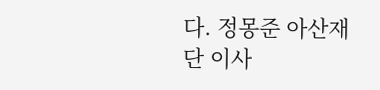다. 정몽준 아산재단 이사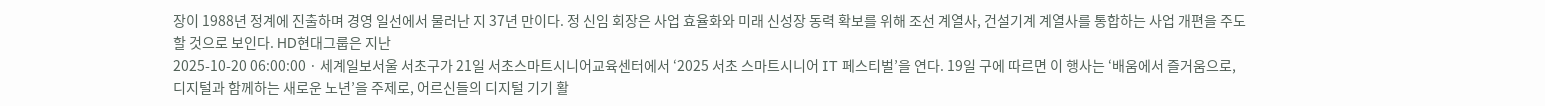장이 1988년 정계에 진출하며 경영 일선에서 물러난 지 37년 만이다. 정 신임 회장은 사업 효율화와 미래 신성장 동력 확보를 위해 조선 계열사, 건설기계 계열사를 통합하는 사업 개편을 주도할 것으로 보인다. HD현대그룹은 지난
2025-10-20 06:00:00 · 세계일보서울 서초구가 21일 서초스마트시니어교육센터에서 ‘2025 서초 스마트시니어 IT 페스티벌’을 연다. 19일 구에 따르면 이 행사는 ‘배움에서 즐거움으로, 디지털과 함께하는 새로운 노년’을 주제로, 어르신들의 디지털 기기 활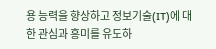용 능력을 향상하고 정보기술(IT)에 대한 관심과 흥미를 유도하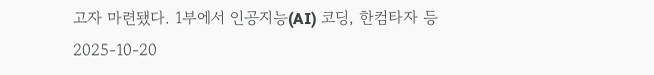고자 마련됐다. 1부에서 인공지능(AI) 코딩, 한컴타자 등
2025-10-20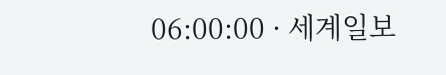06:00:00 · 세계일보